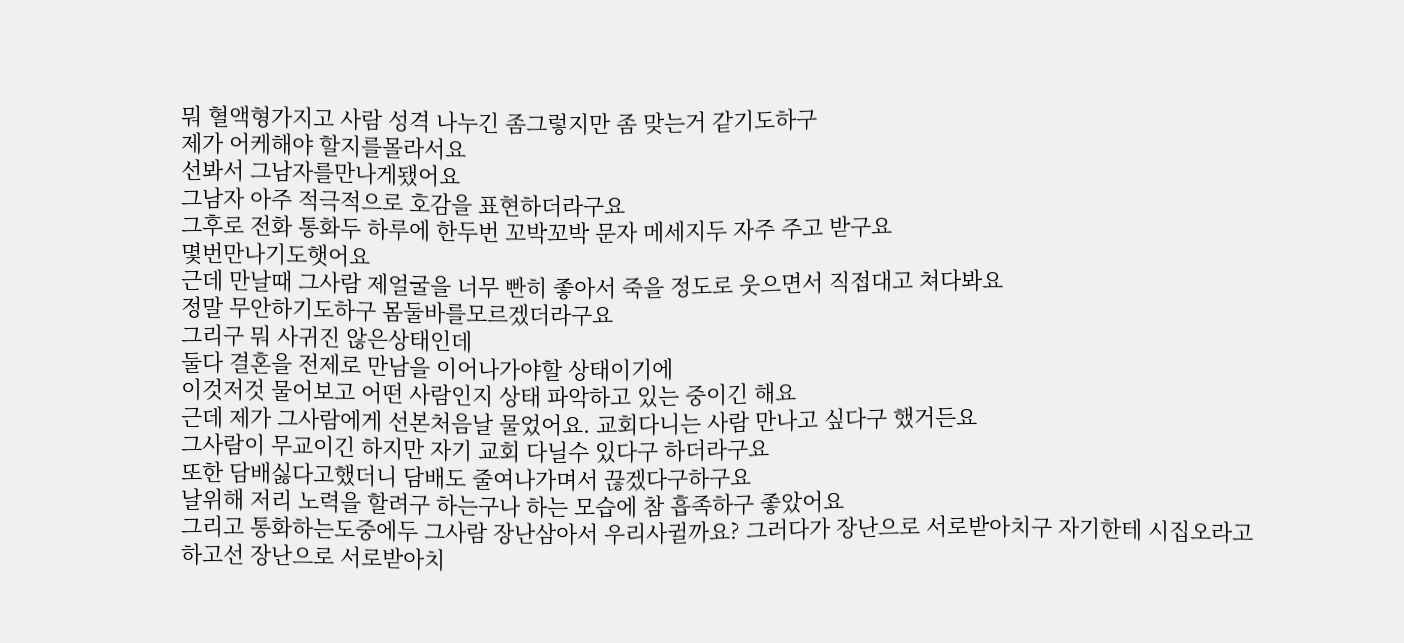뭐 혈액형가지고 사람 성격 나누긴 좀그렇지만 좀 맞는거 같기도하구
제가 어케해야 할지를몰라서요
선봐서 그남자를만나게됐어요
그남자 아주 적극적으로 호감을 표현하더라구요
그후로 전화 통화두 하루에 한두번 꼬박꼬박 문자 메세지두 자주 주고 받구요
몇번만나기도햇어요
근데 만날때 그사람 제얼굴을 너무 빤히 좋아서 죽을 정도로 웃으면서 직접대고 쳐다봐요
정말 무안하기도하구 몸둘바를모르겠더라구요
그리구 뭐 사귀진 않은상태인데
둘다 결혼을 전제로 만남을 이어나가야할 상태이기에
이것저것 물어보고 어떤 사람인지 상태 파악하고 있는 중이긴 해요
근데 제가 그사람에게 선본처음날 물었어요. 교회다니는 사람 만나고 싶다구 했거든요
그사람이 무교이긴 하지만 자기 교회 다닐수 있다구 하더라구요
또한 담배싫다고했더니 담배도 줄여나가며서 끊겠다구하구요
날위해 저리 노력을 할려구 하는구나 하는 모습에 참 흡족하구 좋았어요
그리고 통화하는도중에두 그사람 장난삼아서 우리사귈까요? 그러다가 장난으로 서로받아치구 자기한테 시집오라고 하고선 장난으로 서로받아치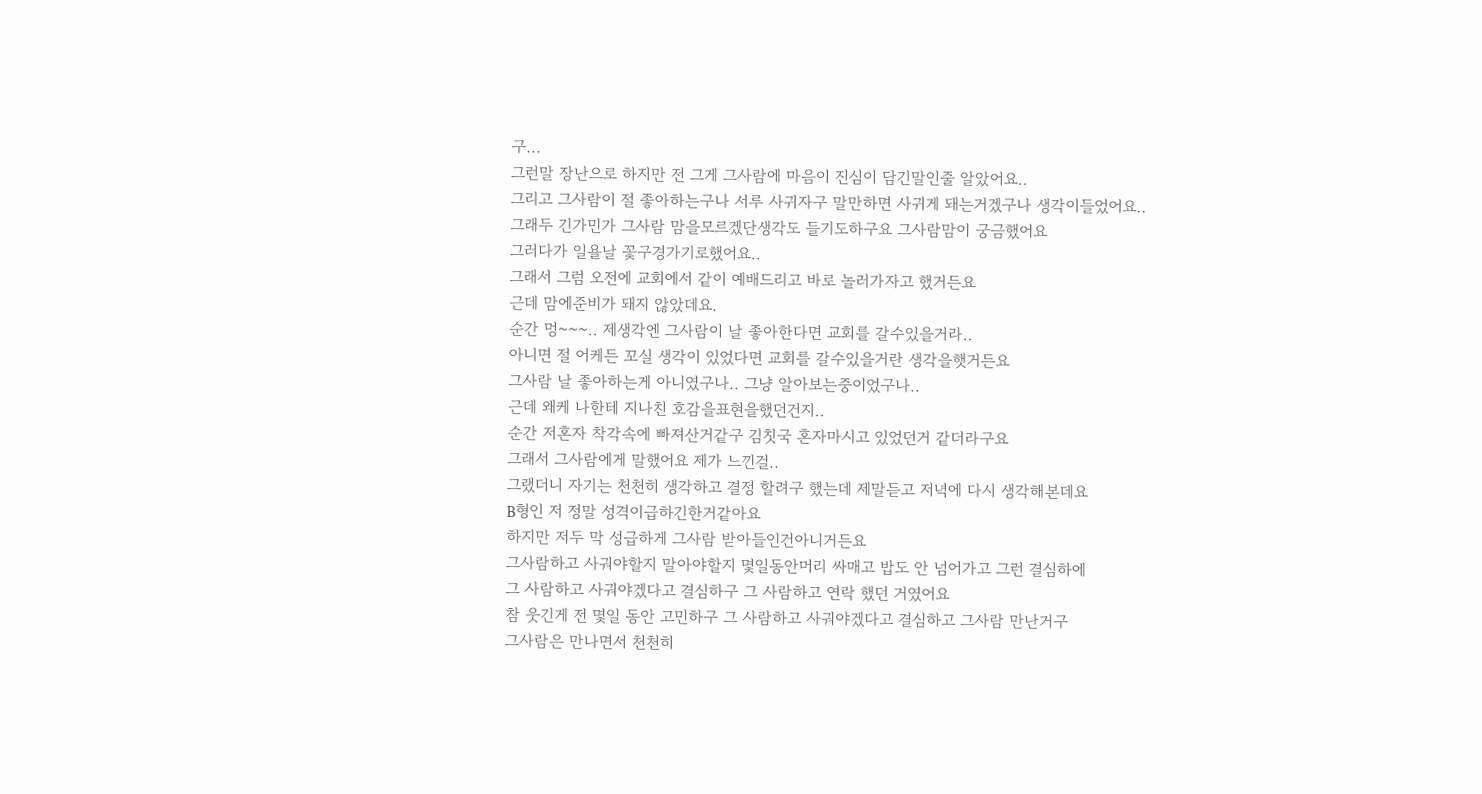구...
그런말 장난으로 하지만 전 그게 그사람에 마음이 진심이 담긴말인줄 알았어요..
그리고 그사람이 절 좋아하는구나 서루 사귀자구 말만하면 사귀게 돼는거겠구나 생각이들었어요..
그래두 긴가민가 그사람 맘을모르겠단생각도 들기도하구요 그사람맘이 궁금했어요
그러다가 일욜날 꽃구경가기로했어요..
그래서 그럼 오전에 교회에서 같이 예배드리고 바로 놀러가자고 했거든요
근데 맘에준비가 돼지 않았데요.
순간 멍~~~.. 제생각엔 그사람이 날 좋아한다면 교회를 갈수있을거라..
아니면 절 어케든 꼬실 생각이 있었다면 교회를 갈수있을거란 생각을햇거든요
그사람 날 좋아하는게 아니였구나.. 그냥 알아보는중이었구나..
근데 왜케 나한테 지나친 호감을표현을했던건지..
순간 저혼자 착각속에 빠져산거같구 김칫국 혼자마시고 있었던거 같더라구요
그래서 그사람에게 말했어요 제가 느낀걸..
그랬더니 자기는 천천히 생각하고 결정 할려구 했는데 제말듣고 저녁에 다시 생각해본데요
B형인 저 정말 성격이급하긴한거같아요
하지만 저두 막 성급하게 그사람 받아들인건아니거든요
그사람하고 사궈야할지 말아야할지 몇일동안머리 싸매고 밥도 안 넘어가고 그런 결심하에
그 사람하고 사궈야겠다고 결심하구 그 사람하고 연락 했던 거였어요
참 웃긴게 전 몇일 동안 고민하구 그 사람하고 사궈야겠다고 결심하고 그사람 만난거구
그사람은 만나면서 천천히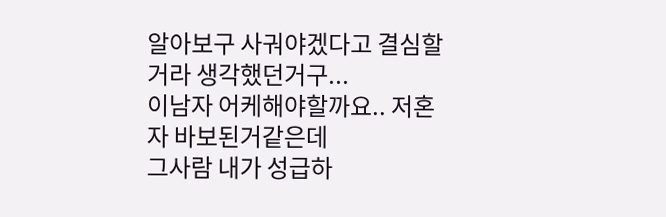알아보구 사궈야겠다고 결심할거라 생각했던거구...
이남자 어케해야할까요.. 저혼자 바보된거같은데
그사람 내가 성급하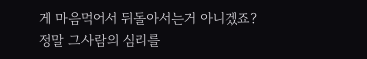게 마음먹어서 뒤돌아서는거 아니겠죠?
정말 그사람의 심리를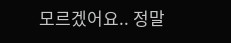모르겠어요.. 정말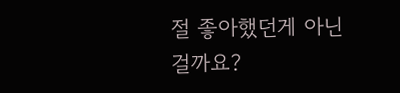절 좋아했던게 아닌걸까요?